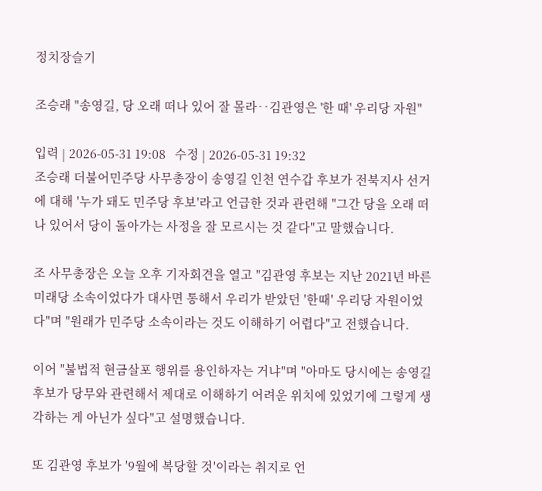정치장슬기

조승래 "송영길, 당 오래 떠나 있어 잘 몰라‥김관영은 '한 때' 우리당 자원"

입력 | 2026-05-31 19:08   수정 | 2026-05-31 19:32
조승래 더불어민주당 사무총장이 송영길 인천 연수갑 후보가 전북지사 선거에 대해 ′누가 돼도 민주당 후보′라고 언급한 것과 관련해 ″그간 당을 오래 떠나 있어서 당이 돌아가는 사정을 잘 모르시는 것 같다″고 말했습니다.

조 사무총장은 오늘 오후 기자회견을 열고 ″김관영 후보는 지난 2021년 바른미래당 소속이었다가 대사면 통해서 우리가 받았던 ′한때′ 우리당 자원이었다″며 ″원래가 민주당 소속이라는 것도 이해하기 어렵다″고 전했습니다.

이어 ″불법적 현금살포 행위를 용인하자는 거냐″며 ″아마도 당시에는 송영길 후보가 당무와 관련해서 제대로 이해하기 어려운 위치에 있었기에 그렇게 생각하는 게 아닌가 싶다″고 설명했습니다.

또 김관영 후보가 ′9월에 복당할 것′이라는 취지로 언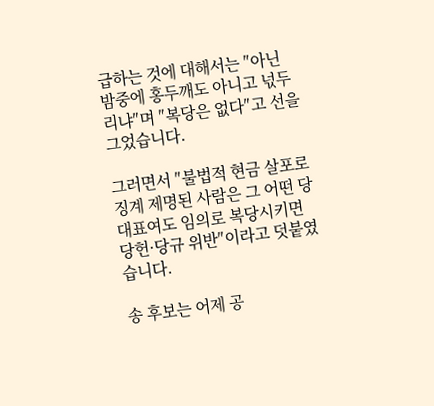급하는 것에 대해서는 ″아닌 밤중에 홍두깨도 아니고 넋두리냐″며 ″복당은 없다″고 선을 그었습니다.

그러면서 ″불법적 현금 살포로 징계 제명된 사람은 그 어떤 당 대표여도 임의로 복당시키면 당헌·당규 위반″이라고 덧붙였습니다.

송 후보는 어제 공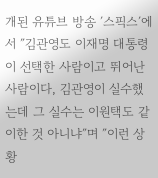개된 유튜브 방송 ′스픽스′에서 ″김관영도 이재명 대통령이 선택한 사람이고 뛰어난 사람이다, 김관영이 실수했는데 그 실수는 이원택도 같이한 것 아니냐″며 ″이런 상황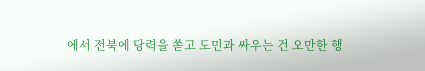에서 전북에 당력을 쏟고 도민과 싸우는 건 오만한 행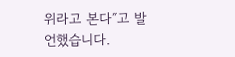위라고 본다″고 발언했습니다.